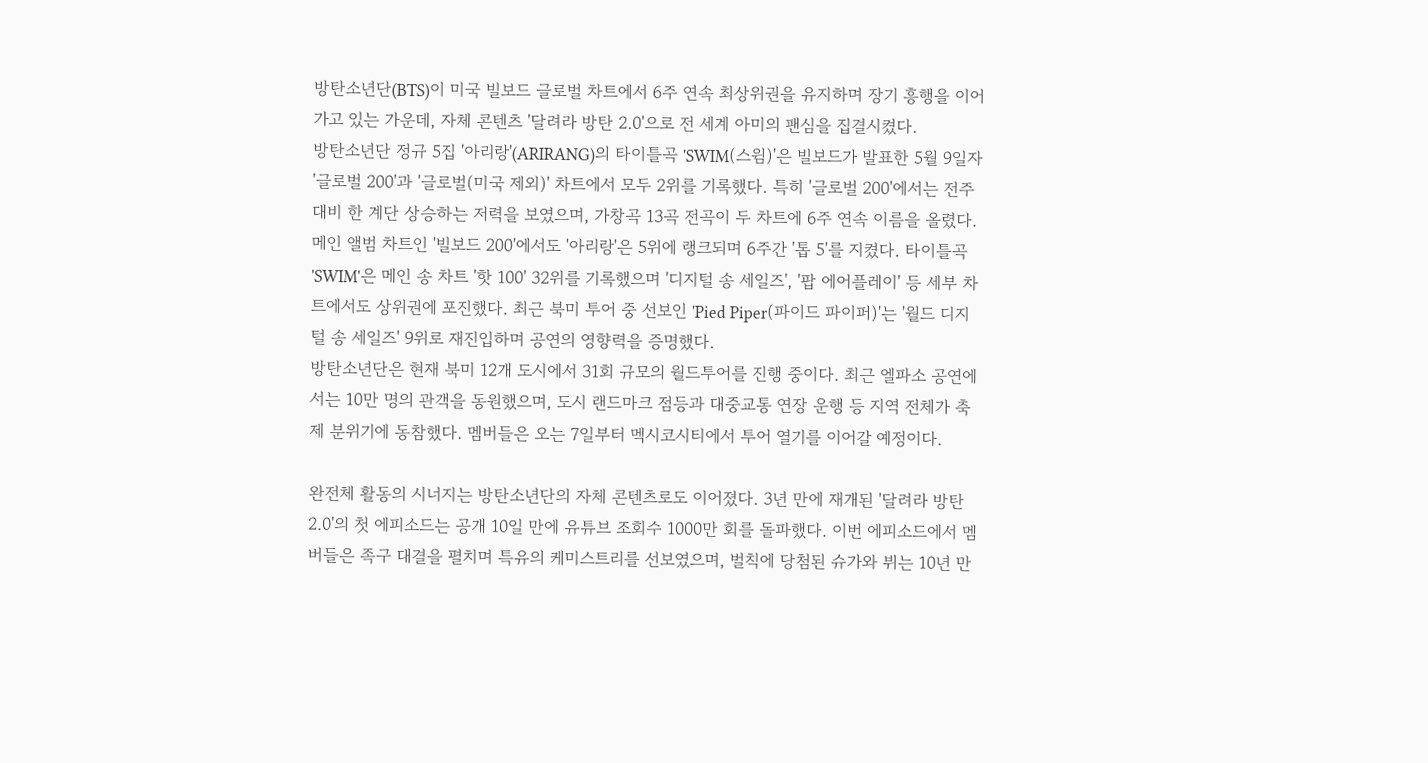방탄소년단(BTS)이 미국 빌보드 글로벌 차트에서 6주 연속 최상위권을 유지하며 장기 흥행을 이어가고 있는 가운데, 자체 콘텐츠 '달려라 방탄 2.0'으로 전 세계 아미의 팬심을 집결시켰다.
방탄소년단 정규 5집 '아리랑'(ARIRANG)의 타이틀곡 'SWIM(스윔)'은 빌보드가 발표한 5월 9일자 '글로벌 200'과 '글로벌(미국 제외)' 차트에서 모두 2위를 기록했다. 특히 '글로벌 200'에서는 전주 대비 한 계단 상승하는 저력을 보였으며, 가창곡 13곡 전곡이 두 차트에 6주 연속 이름을 올렸다.
메인 앨범 차트인 '빌보드 200'에서도 '아리랑'은 5위에 랭크되며 6주간 '톱 5'를 지켰다. 타이틀곡 'SWIM'은 메인 송 차트 '핫 100' 32위를 기록했으며 '디지털 송 세일즈', '팝 에어플레이' 등 세부 차트에서도 상위권에 포진했다. 최근 북미 투어 중 선보인 'Pied Piper(파이드 파이퍼)'는 '월드 디지털 송 세일즈' 9위로 재진입하며 공연의 영향력을 증명했다.
방탄소년단은 현재 북미 12개 도시에서 31회 규모의 월드투어를 진행 중이다. 최근 엘파소 공연에서는 10만 명의 관객을 동원했으며, 도시 랜드마크 점등과 대중교통 연장 운행 등 지역 전체가 축제 분위기에 동참했다. 멤버들은 오는 7일부터 멕시코시티에서 투어 열기를 이어갈 예정이다.

완전체 활동의 시너지는 방탄소년단의 자체 콘텐츠로도 이어졌다. 3년 만에 재개된 '달려라 방탄 2.0'의 첫 에피소드는 공개 10일 만에 유튜브 조회수 1000만 회를 돌파했다. 이번 에피소드에서 멤버들은 족구 대결을 펼치며 특유의 케미스트리를 선보였으며, 벌칙에 당첨된 슈가와 뷔는 10년 만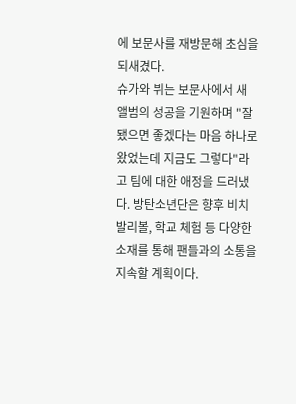에 보문사를 재방문해 초심을 되새겼다.
슈가와 뷔는 보문사에서 새 앨범의 성공을 기원하며 "잘됐으면 좋겠다는 마음 하나로 왔었는데 지금도 그렇다"라고 팀에 대한 애정을 드러냈다. 방탄소년단은 향후 비치 발리볼, 학교 체험 등 다양한 소재를 통해 팬들과의 소통을 지속할 계획이다.